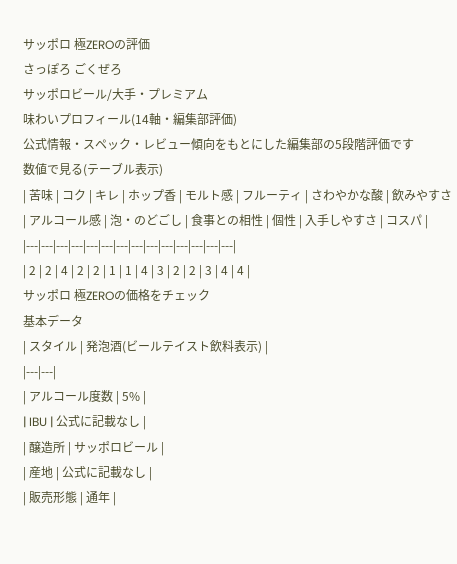サッポロ 極ZEROの評価
さっぽろ ごくぜろ
サッポロビール/大手・プレミアム
味わいプロフィール(14軸・編集部評価)
公式情報・スペック・レビュー傾向をもとにした編集部の5段階評価です
数値で見る(テーブル表示)
| 苦味 | コク | キレ | ホップ香 | モルト感 | フルーティ | さわやかな酸 | 飲みやすさ | アルコール感 | 泡・のどごし | 食事との相性 | 個性 | 入手しやすさ | コスパ |
|---|---|---|---|---|---|---|---|---|---|---|---|---|---|
| 2 | 2 | 4 | 2 | 2 | 1 | 1 | 4 | 3 | 2 | 2 | 3 | 4 | 4 |
サッポロ 極ZEROの価格をチェック
基本データ
| スタイル | 発泡酒(ビールテイスト飲料表示) |
|---|---|
| アルコール度数 | 5% |
| IBU | 公式に記載なし |
| 醸造所 | サッポロビール |
| 産地 | 公式に記載なし |
| 販売形態 | 通年 |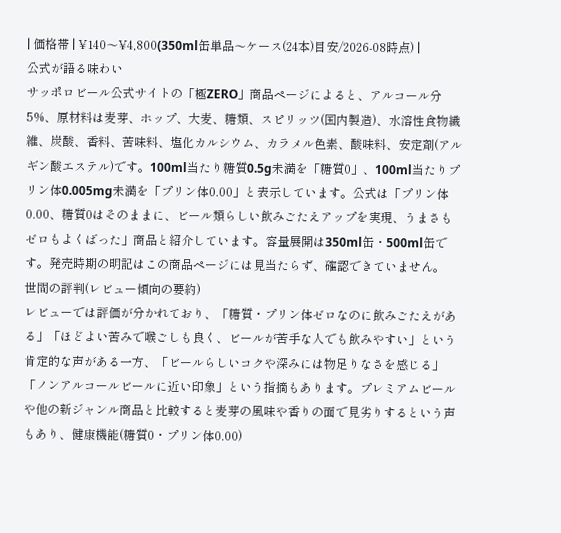| 価格帯 | ¥140〜¥4,800(350ml缶単品〜ケース(24本)目安/2026-08時点) |
公式が語る味わい
サッポロビール公式サイトの「極ZERO」商品ページによると、アルコール分5%、原材料は麦芽、ホップ、大麦、糖類、スピリッツ(国内製造)、水溶性食物繊維、炭酸、香料、苦味料、塩化カルシウム、カラメル色素、酸味料、安定剤(アルギン酸エステル)です。100ml当たり糖質0.5g未満を「糖質0」、100ml当たりプリン体0.005mg未満を「プリン体0.00」と表示しています。公式は「プリン体0.00、糖質0はそのままに、ビール類らしい飲みごたえアップを実現、うまさもゼロもよくばった」商品と紹介しています。容量展開は350ml缶・500ml缶です。発売時期の明記はこの商品ページには見当たらず、確認できていません。
世間の評判(レビュー傾向の要約)
レビューでは評価が分かれており、「糖質・プリン体ゼロなのに飲みごたえがある」「ほどよい苦みで喉ごしも良く、ビールが苦手な人でも飲みやすい」という肯定的な声がある一方、「ビールらしいコクや深みには物足りなさを感じる」「ノンアルコールビールに近い印象」という指摘もあります。プレミアムビールや他の新ジャンル商品と比較すると麦芽の風味や香りの面で見劣りするという声もあり、健康機能(糖質0・プリン体0.00)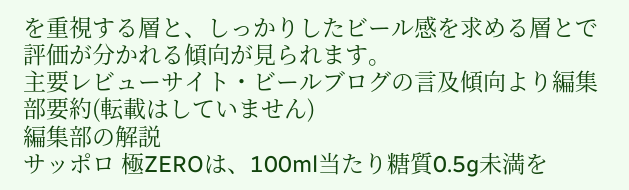を重視する層と、しっかりしたビール感を求める層とで評価が分かれる傾向が見られます。
主要レビューサイト・ビールブログの言及傾向より編集部要約(転載はしていません)
編集部の解説
サッポロ 極ZEROは、100ml当たり糖質0.5g未満を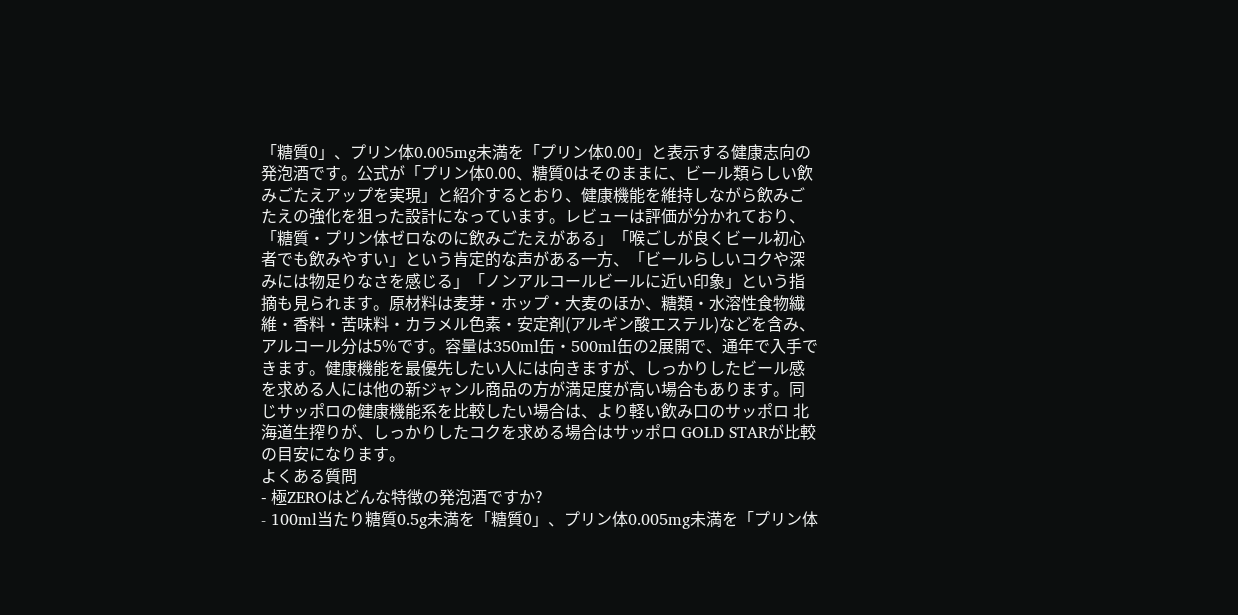「糖質0」、プリン体0.005mg未満を「プリン体0.00」と表示する健康志向の発泡酒です。公式が「プリン体0.00、糖質0はそのままに、ビール類らしい飲みごたえアップを実現」と紹介するとおり、健康機能を維持しながら飲みごたえの強化を狙った設計になっています。レビューは評価が分かれており、「糖質・プリン体ゼロなのに飲みごたえがある」「喉ごしが良くビール初心者でも飲みやすい」という肯定的な声がある一方、「ビールらしいコクや深みには物足りなさを感じる」「ノンアルコールビールに近い印象」という指摘も見られます。原材料は麦芽・ホップ・大麦のほか、糖類・水溶性食物繊維・香料・苦味料・カラメル色素・安定剤(アルギン酸エステル)などを含み、アルコール分は5%です。容量は350ml缶・500ml缶の2展開で、通年で入手できます。健康機能を最優先したい人には向きますが、しっかりしたビール感を求める人には他の新ジャンル商品の方が満足度が高い場合もあります。同じサッポロの健康機能系を比較したい場合は、より軽い飲み口のサッポロ 北海道生搾りが、しっかりしたコクを求める場合はサッポロ GOLD STARが比較の目安になります。
よくある質問
- 極ZEROはどんな特徴の発泡酒ですか?
- 100ml当たり糖質0.5g未満を「糖質0」、プリン体0.005mg未満を「プリン体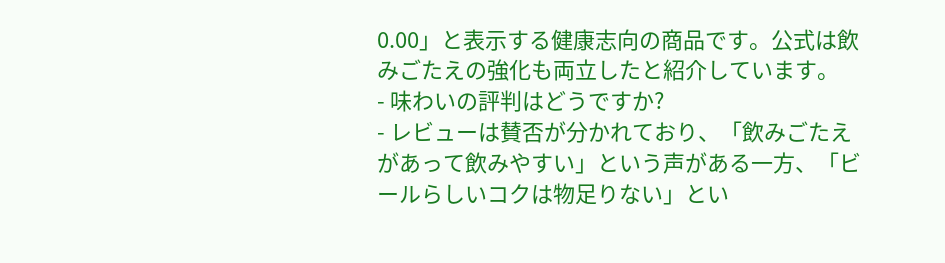0.00」と表示する健康志向の商品です。公式は飲みごたえの強化も両立したと紹介しています。
- 味わいの評判はどうですか?
- レビューは賛否が分かれており、「飲みごたえがあって飲みやすい」という声がある一方、「ビールらしいコクは物足りない」とい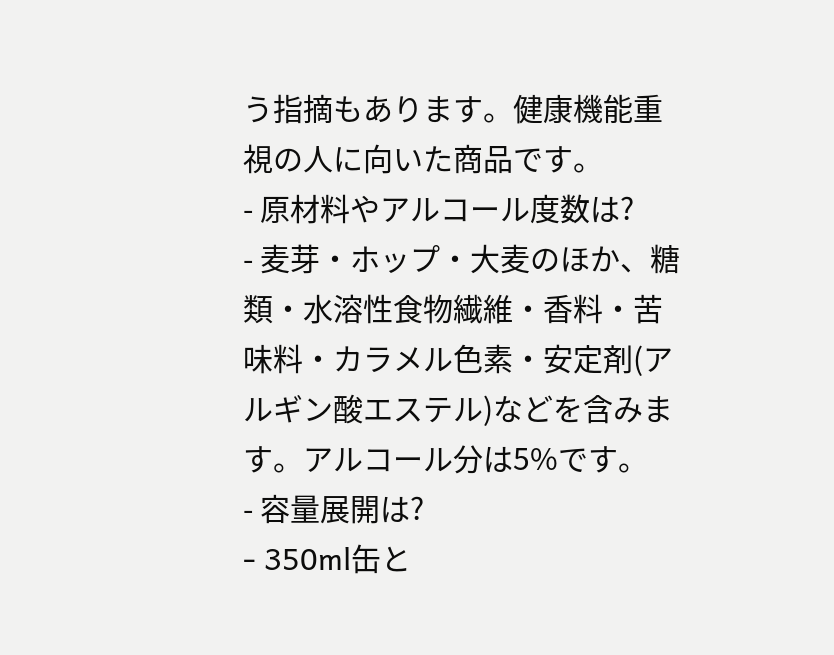う指摘もあります。健康機能重視の人に向いた商品です。
- 原材料やアルコール度数は?
- 麦芽・ホップ・大麦のほか、糖類・水溶性食物繊維・香料・苦味料・カラメル色素・安定剤(アルギン酸エステル)などを含みます。アルコール分は5%です。
- 容量展開は?
- 350ml缶と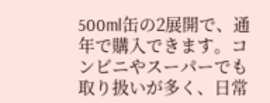500ml缶の2展開で、通年で購入できます。コンビニやスーパーでも取り扱いが多く、日常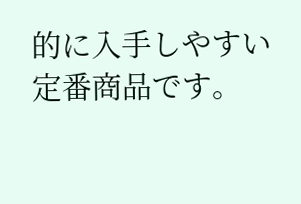的に入手しやすい定番商品です。